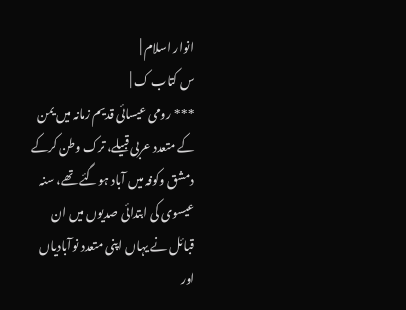انوار اسلام |
س کتاب ک |
*** رومی عیسائی قدیم زمانہ میں یمن کے متعدد عربی قبیلے، ترک وطن کرکے دمشق وکوفہ میں آباد ہوگئے تھے، سنہ عیسوی کی ابتدائی صدیوں میں ان قبائل نے یہاں اپنی متعدد نوآبادیاں اور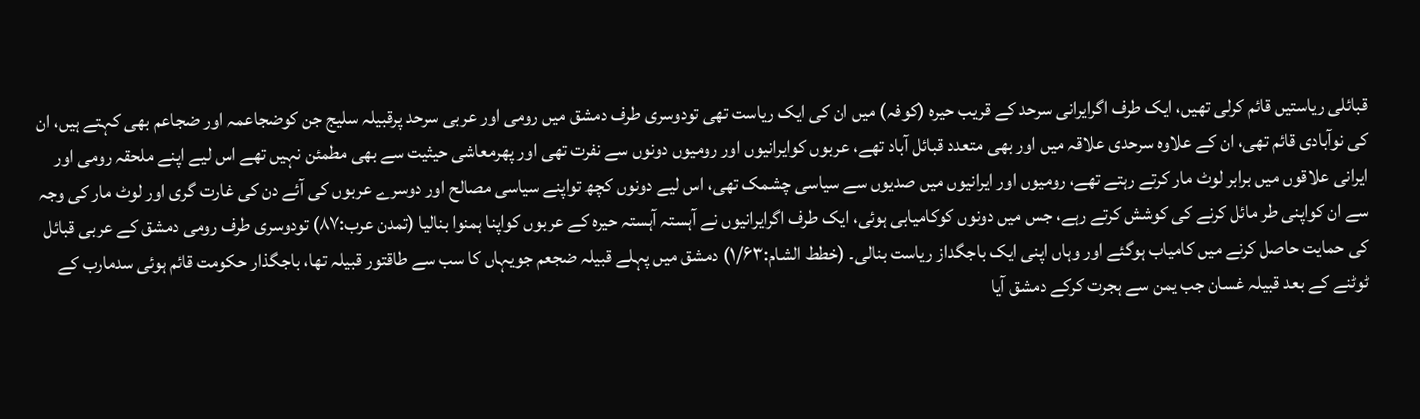قبائلی ریاستیں قائم کرلی تھیں، ایک طرف اگرایرانی سرحد کے قریب حیرہ (کوفہ) میں ان کی ایک ریاست تھی تودوسری طرف دمشق میں رومی اور عربی سرحد پرقبیلہ سلیج جن کوضجاعمہ اور ضجاعم بھی کہتے ہیں، ان کی نوآبادی قائم تھی، ان کے علاوہ سرحدی علاقہ میں اور بھی متعدد قبائل آباد تھے، عربوں کوایرانیوں اور رومیوں دونوں سے نفرت تھی اور پھرمعاشی حیثیت سے بھی مطمئن نہیں تھے اس لیے اپنے ملحقہ رومی اور ایرانی علاقوں میں برابر لوٹ مار کرتے رہتے تھے، رومیوں اور ایرانیوں میں صدیوں سے سیاسی چشمک تھی، اس لیے دونوں کچھ تواپنے سیاسی مصالح اور دوسرے عربوں کی آئے دن کی غارت گری اور لوٹ مار کی وجہ سے ان کواپنی طر مائل کرنے کی کوشش کرتے رہے، جس میں دونوں کوکامیابی ہوئی، ایک طرف اگرایرانیوں نے آہستہ آہستہ حیرہ کے عربوں کواپنا ہمنوا بنالیا (تمدن عرب:۸۷) تودوسری طرف رومی دمشق کے عربی قبائل کی حمایت حاصل کرنے میں کامیاب ہوگئے اور وہاں اپنی ایک باجگداز ریاست بنالی۔ (خطط الشام:۱/۶۳) دمشق میں پہلے قبیلہ ضجعم جویہاں کا سب سے طاقتور قبیلہ تھا، باجگذار حکومت قائم ہوئی سدمارب کے ٹوٹنے کے بعد قبیلہ غسان جب یمن سے ہجرت کرکے دمشق آیا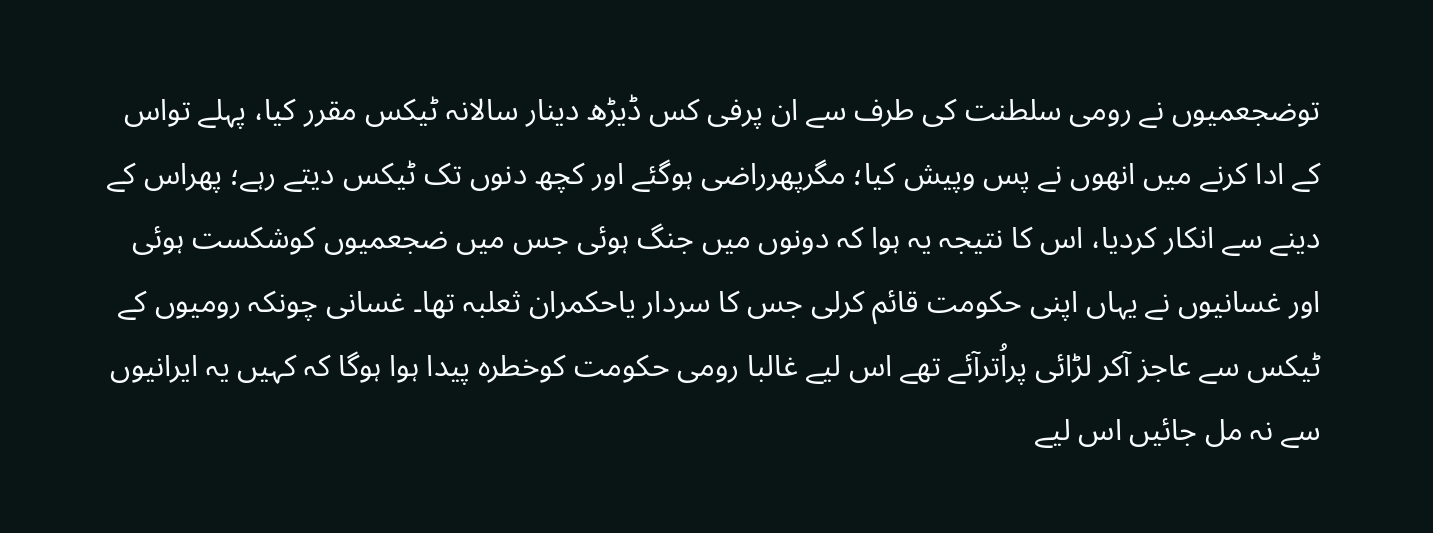توضجعمیوں نے رومی سلطنت کی طرف سے ان پرفی کس ڈیڑھ دینار سالانہ ٹیکس مقرر کیا، پہلے تواس کے ادا کرنے میں انھوں نے پس وپیش کیا؛ مگرپھرراضی ہوگئے اور کچھ دنوں تک ٹیکس دیتے رہے؛ پھراس کے دینے سے انکار کردیا، اس کا نتیجہ یہ ہوا کہ دونوں میں جنگ ہوئی جس میں ضجعمیوں کوشکست ہوئی اور غسانیوں نے یہاں اپنی حکومت قائم کرلی جس کا سردار یاحکمران ثعلبہ تھا۔ غسانی چونکہ رومیوں کے ٹیکس سے عاجز آکر لڑائی پراُترآئے تھے اس لیے غالبا رومی حکومت کوخطرہ پیدا ہوا ہوگا کہ کہیں یہ ایرانیوں سے نہ مل جائیں اس لیے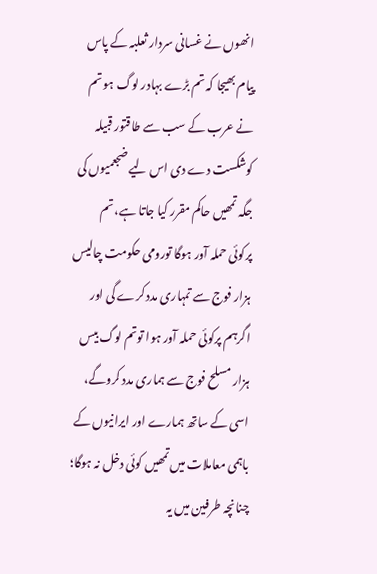انھوں نے غسانی سردار ثعلبہ کے پاس پیام بھیجا کہ تم بڑے بہادر لوگ ہو تم نے عرب کے سب سے طاقتور قبیلہ کوشکست دے دی اس لیے ضجعمیوں کی جگہ تمھیں حاکم مقرر کیا جاتا ہے، تم پرکوئی حملہ آور ہوگا تورومی حکومت چالیس ہزار فوج سے تمہاری مدد کرے گی اور اگرہم پرکوئی حملہ آور ہوا توتم لوگ بیس ہزار مسلح فوج سے ہماری مدد کروگے، اسی کے ساتھ ہمارے اور ایرانیوں کے باہمی معاملات میں تمھیں کوئی دخل نہ ہوگا؛ چنانچہ طرفین میں یہ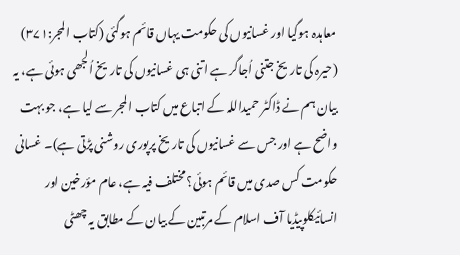معاہدہ ہوگیا اور غسانیوں کی حکومت یہاں قائم ہوگئی (کتاب المجر:۳۷۱) (حیرہ کی تاریخ جتنی اُجاگر ہے اتنی ہی غسانیوں کی تاریخ اُلجھی ہوئی ہے، یہ بیان ہم نے ڈاکٹر حمیداللہ کے اتباع میں کتاب المجر سے لیا ہے، جو بہت واضح ہے اور جس سے غسانیوں کی تاریخ پرپوری روشنی پڑتی ہے)۔ غسانی حکومت کس صدی میں قائم ہوئی؟ مختلف فیہ ہے، عام مؤرخین اور انسائیکلوپیڈیا آف اسلام کے مرتبین کے بیان کے مطابق یہ چھٹی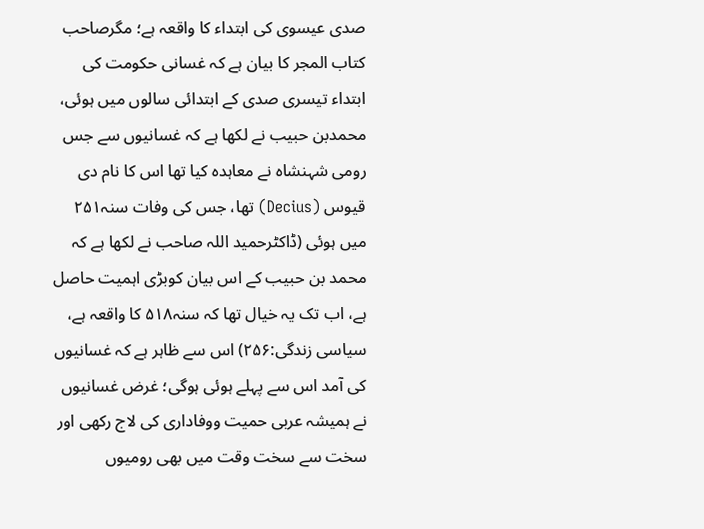صدی عیسوی کی ابتداء کا واقعہ ہے؛ مگرصاحب کتاب المجر کا بیان ہے کہ غسانی حکومت کی ابتداء تیسری صدی کے ابتدائی سالوں میں ہوئی، محمدبن حبیب نے لکھا ہے کہ غسانیوں سے جس رومی شہنشاہ نے معاہدہ کیا تھا اس کا نام دی قیوس (Decius) تھا، جس کی وفات سنہ۲۵۱ میں ہوئی (ڈاکٹرحمید اللہ صاحب نے لکھا ہے کہ محمد بن حبیب کے اس بیان کوبڑی اہمیت حاصل ہے، اب تک یہ خیال تھا کہ سنہ۵۱۸ کا واقعہ ہے، سیاسی زندگی:۲۵۶) اس سے ظاہر ہے کہ غسانیوں کی آمد اس سے پہلے ہوئی ہوگی؛ غرض غسانیوں نے ہمیشہ عربی حمیت ووفاداری کی لاج رکھی اور سخت سے سخت وقت میں بھی رومیوں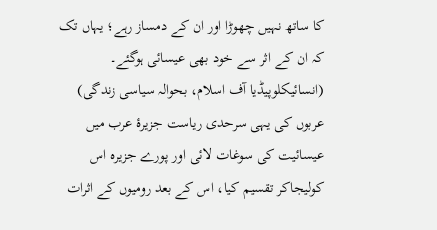کا ساتھ نہیں چھوڑا اور ان کے دمساز رہے؛ یہاں تک کہ ان کے اثر سے خود بھی عیسائی ہوگئے۔ (انسائیکلوپیڈیا آف اسلام، بحوالہ سیاسی زندگی) عربوں کی یہی سرحدی ریاست جزیرۂ عرب میں عیسائیت کی سوغات لائی اور پورے جزیرہ اس کولیجاکر تقسیم کیا، اس کے بعد رومیوں کے اثرات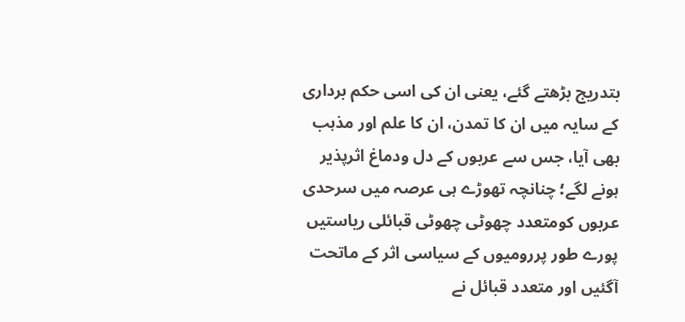بتدریج بڑھتے گئے، یعنی ان کی اسی حکم برداری کے سایہ میں ان کا تمدن، ان کا علم اور مذہب بھی آیا، جس سے عربوں کے دل ودماغ اثرپذیر ہونے لگے؛ چنانچہ تھوڑے ہی عرصہ میں سرحدی عربوں کومتعدد چھوٹی چھوٹی قبائلی ریاستیں پورے طور پررومیوں کے سیاسی اثر کے ماتحت آگئیں اور متعدد قبائل نے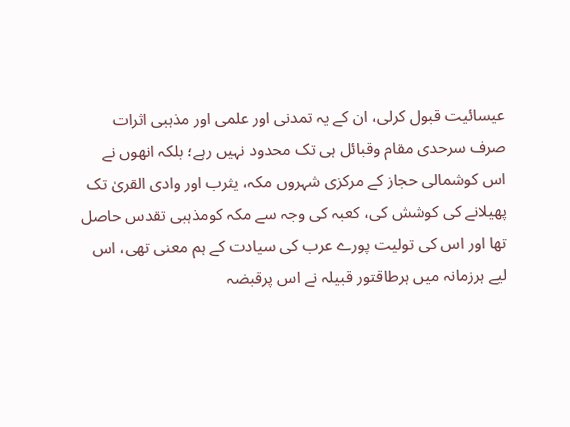عیسائیت قبول کرلی، ان کے یہ تمدنی اور علمی اور مذہبی اثرات صرف سرحدی مقام وقبائل ہی تک محدود نہیں رہے؛ بلکہ انھوں نے اس کوشمالی حجاز کے مرکزی شہروں مکہ، یثرب اور وادی القریٰ تک پھیلانے کی کوشش کی، کعبہ کی وجہ سے مکہ کومذہبی تقدس حاصل تھا اور اس کی تولیت پورے عرب کی سیادت کے ہم معنی تھی، اس لیے ہرزمانہ میں ہرطاقتور قبیلہ نے اس پرقبضہ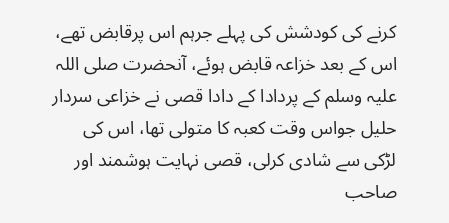کرنے کی کودشش کی پہلے جرہم اس پرقابض تھے، اس کے بعد خزاعہ قابض ہوئے، آنحضرت صلی اللہ علیہ وسلم کے پردادا کے دادا قصی نے خزاعی سردار حلیل جواس وقت کعبہ کا متولی تھا، اس کی لڑکی سے شادی کرلی، قصی نہایت ہوشمند اور صاحب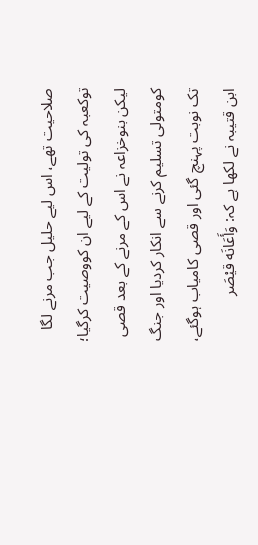صلاحیت تھے، اس لیے حلیل جب مرنے لگا توکعبہ کی تولیت کے لیے ان کووصیت کرگیا؛ لیکن بنوخزاعہ نے اس کے مرنے کے بعد قصی کومتولی تسلیم کرنے سے انکار کردیا اور جنگ تک نوبت پہنچ گئی اور قصی کامیاب ہوگئے، ابن قتیبہ نے لکھا ہے کہ: وَأَعَانَه قيْصَر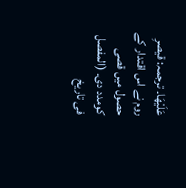عَلَيْهَا۔ ترجمہ: قیصرِ روم نے اس اقتدار کے حصول میں قصی کومدد دی۔ (المفصل فى تاريخ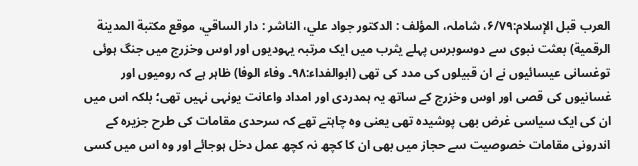العرب قبل الإسلام:۶/۷۹، شاملہ، المؤلف : الدكتور جواد علي، الناشر : دار الساقي، موقع مكتبة المدينة الرقمية) بعثت نبوی سے دوسوبرس پہلے یثرب میں ایک مرتبہ یہودیوں اور اوس وخزرج میں جنگ ہوئی توغسانی عیسائیوں نے ان قبیلوں کی مدد کی تھی (ابوالفداء:۹۸۔ وفاء الوفا) ظاہر ہے کہ رومیوں اور غسانیوں کی قصی اور اوس وخزرج کے ساتھ یہ ہمدردی اور امداد واعانت یونہی نہیں تھی؛ بلکہ اس میں ان کی ایک سیاسی غرض بھی پوشیدہ تھی یعنی وہ چاہتے تھے کہ سرحدی مقامات کی طرح جزیرہ کے اندرونی مقامات خصوصیت سے حجاز میں بھی ان کا کچھ نہ کچھ عمل دخل ہوجائے اور وہ اس میں کسی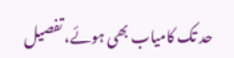حد تک کامیاب بھی ہوئے، تفصیل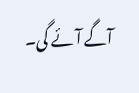آگے آئے گی۔